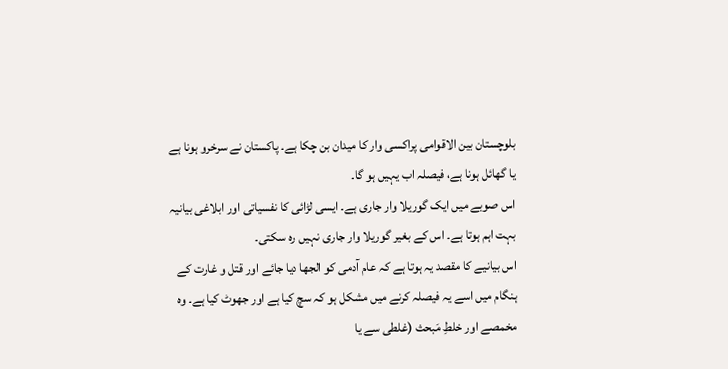بلوچستان بین الاقوامی پراکسی وار کا میدان بن چکا ہے۔ پاکستان نے سرخرو ہونا ہے یا گھائل ہونا ہے، فیصلہ اب یہیں ہو گا۔
اس صوبے میں ایک گوریلا وار جاری ہے۔ ایسی لڑائی کا نفسیاتی اور ابلاغی بیانیہ بہت اہم ہوتا ہے۔ اس کے بغیر گوریلا وار جاری نہیں رہ سکتی۔
اس بیانیے کا مقصد یہ ہوتا ہے کہ عام آدمی کو الجھا دیا جائے اور قتل و غارت کے ہنگام میں اسے یہ فیصلہ کرنے میں مشکل ہو کہ سچ کیا ہے اور جھوٹ کیا ہے۔ وہ مخمصے اور خلطِ مَبحث (غلطی سے یا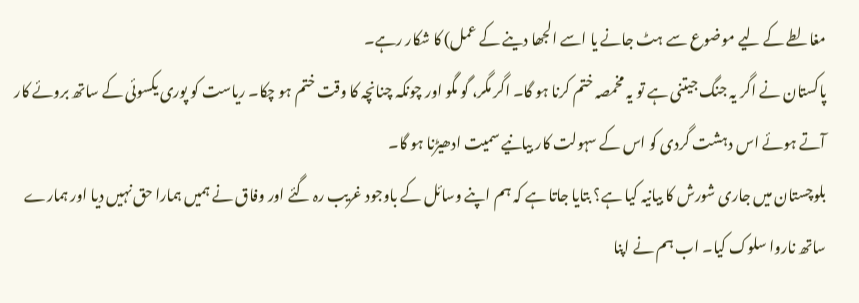مغالطے کے لیے موضوع سے ہٹ جانے یا اسے الجھا دینے کے عمل) کا شکار رہے۔
پاکستان نے اگر یہ جنگ جیتنی ہے تو یہ مخمصہ ختم کرنا ہو گا۔ اگر مگر، گو مگو اور چونکہ چنانچہ کا وقت ختم ہو چکا۔ ریاست کو پوری یکسوئی کے ساتھ بروئے کار آتے ہوئے اس دہشت گردی کو اس کے سہولت کار بیانیے سمیت ادھیڑنا ہو گا۔
بلوچستان میں جاری شورش کا بیانیہ کیا ہے؟ بتایا جاتا ہے کہ ہم اپنے وسائل کے باوجود غریب رہ گئے اور وفاق نے ہمیں ہمارا حق نہیں دیا اور ہمارے ساتھ ناروا سلوک کیا۔ اب ہم نے اپنا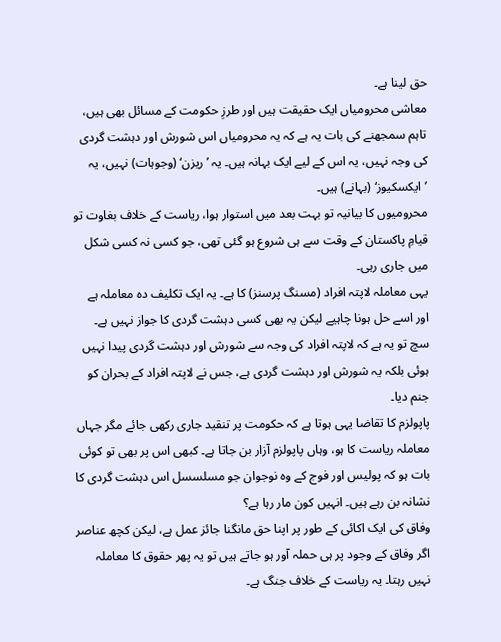حق لینا ہے۔
معاشی محرومیاں ایک حقیقت ہیں اور طرزِ حکومت کے مسائل بھی ہیں، تاہم سمجھنے کی بات یہ ہے کہ یہ محرومیاں اس شورش اور دہشت گردی کی وجہ نہیں، یہ اس کے لیے ایک بہانہ ہیں۔ یہ ’ریزن‘ (وجوہات) نہیں، یہ ’ایکسکیوز‘ (بہانے) ہیں۔
محرومیوں کا بیانیہ تو بہت بعد میں استوار ہوا، ریاست کے خلاف بغاوت تو قیامِ پاکستان کے وقت سے ہی شروع ہو گئی تھی، جو کسی نہ کسی شکل میں جاری رہی۔
یہی معاملہ لاپتہ افراد (مسنگ پرسنز) کا ہے۔ یہ ایک تکلیف دہ معاملہ ہے اور اسے حل ہونا چاہیے لیکن یہ بھی کسی دہشت گردی کا جواز نہیں ہے۔ سچ تو یہ ہے کہ لاپتہ افراد کی وجہ سے شورش اور دہشت گردی پیدا نہیں ہوئی بلکہ یہ شورش اور دہشت گردی ہے، جس نے لاپتہ افراد کے بحران کو جنم دیا۔
پاپولزم کا تقاضا یہی ہوتا ہے کہ حکومت پر تنقید جاری رکھی جائے مگر جہاں معاملہ ریاست کا ہو، وہاں پاپولزم آزار بن جاتا ہے۔ کبھی اس پر بھی تو کوئی بات ہو کہ پولیس اور فوج کے وہ نوجوان جو مسلسسل اس دہشت گردی کا نشانہ بن رہے ہیں۔ انہیں کون مار رہا ہے؟
وفاق کی ایک اکائی کے طور پر اپنا حق مانگنا جائز عمل ہے، لیکن کچھ عناصر اگر وفاق کے وجود پر ہی حملہ آور ہو جاتے ہیں تو یہ پھر حقوق کا معاملہ نہیں رہتا۔ یہ ریاست کے خلاف جنگ ہے۔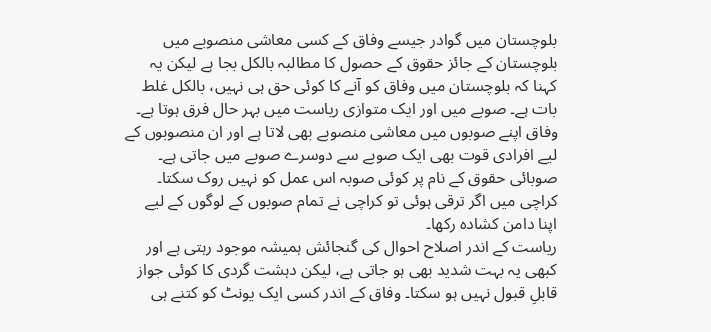بلوچستان میں گوادر جیسے وفاق کے کسی معاشی منصوبے میں بلوچستان کے جائز حقوق کے حصول کا مطالبہ بالکل بجا ہے لیکن یہ کہنا کہ بلوچستان میں وفاق کو آنے کا کوئی حق ہی نہیں، بالکل غلط بات ہے۔ صوبے میں اور ایک متوازی ریاست میں بہر حال فرق ہوتا ہے۔
وفاق اپنے صوبوں میں معاشی منصوبے بھی لاتا ہے اور ان منصوبوں کے لیے افرادی قوت بھی ایک صوبے سے دوسرے صوبے میں جاتی ہے۔ صوبائی حقوق کے نام پر کوئی صوبہ اس عمل کو نہیں روک سکتا۔ کراچی میں اگر ترقی ہوئی تو کراچی نے تمام صوبوں کے لوگوں کے لیے اپنا دامن کشادہ رکھا۔
ریاست کے اندر اصلاح احوال کی گنجائش ہمیشہ موجود رہتی ہے اور کبھی یہ بہت شدید بھی ہو جاتی ہے، لیکن دہشت گردی کا کوئی جواز قابلِ قبول نہیں ہو سکتا۔ وفاق کے اندر کسی ایک یونٹ کو کتنے ہی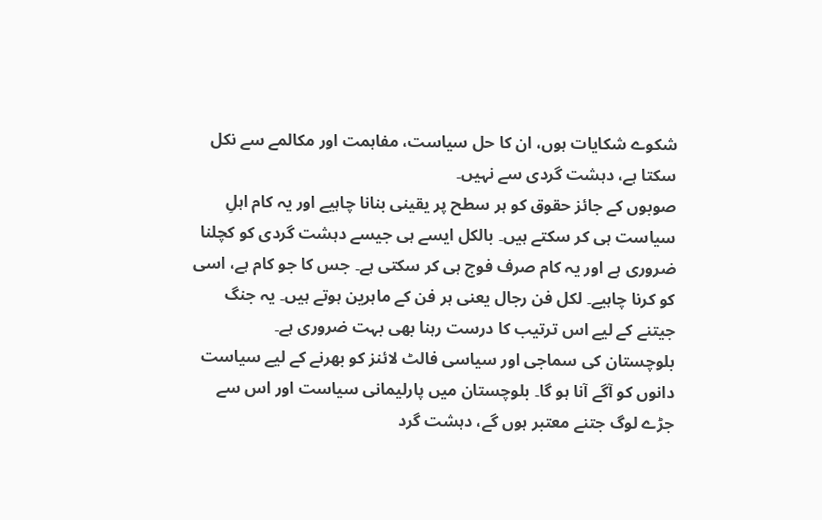شکوے شکایات ہوں، ان کا حل سیاست، مفاہمت اور مکالمے سے نکل سکتا ہے، دہشت گردی سے نہیں۔
صوبوں کے جائز حقوق کو ہر سطح پر یقینی بنانا چاہیے اور یہ کام اہلِ سیاست ہی کر سکتے ہیں۔ بالکل ایسے ہی جیسے دہشت گردی کو کچلنا ضروری ہے اور یہ کام صرف فوج ہی کر سکتی ہے۔ جس کا جو کام ہے، اسی کو کرنا چاہیے۔ لکل فن رجال یعنی ہر فن کے ماہرین ہوتے ہیں۔ یہ جنگ جیتنے کے لیے اس ترتیب کا درست رہنا بھی بہت ضروری ہے۔
بلوچستان کی سماجی اور سیاسی فالٹ لائنز کو بھرنے کے لیے سیاست دانوں کو آگے آنا ہو گا۔ بلوچستان میں پارلیمانی سیاست اور اس سے جڑے لوگ جتنے معتبر ہوں گے، دہشت گرد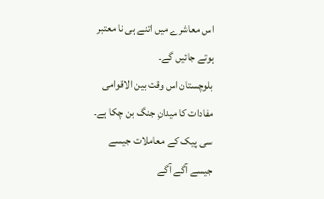اس معاشرے میں اتنے ہی نا معتبر ہوتے جائیں گے۔
بلوچستان اس وقت بین الاقوامی مفادات کا میدانِ جنگ بن چکا ہے۔ سی پیک کے معاملات جیسے جیسے آگے آگے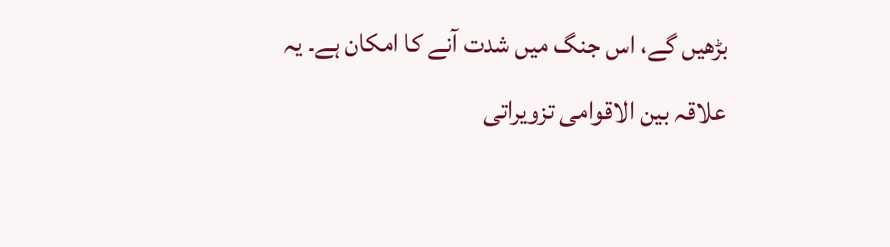بڑھیں گے، اس جنگ میں شدت آنے کا امکان ہے۔ یہ علاقہ بین الاقوامی تزویراتی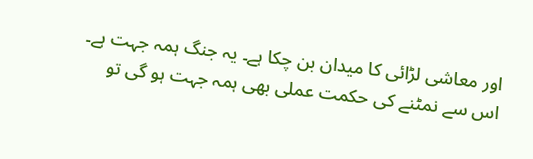اور معاشی لڑائی کا میدان بن چکا ہے۔ یہ جنگ ہمہ جہت ہے۔ اس سے نمٹنے کی حکمت عملی بھی ہمہ جہت ہو گی تو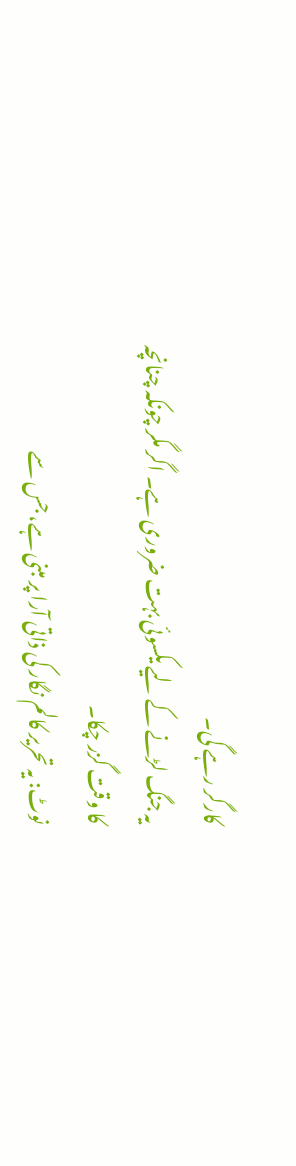کارگر رہے گی۔
یہ جنگ لڑنے کے لیے یکسوئی بہت ضروری ہے۔ اگر مگر چونکہ چنانچہ کا وقت گزر چکا۔
نوٹ: یہ تحریر کالم نگار کی ذاتی آرا پر مبنی ہے، جس سے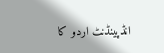انڈپینڈنٹ اردو کا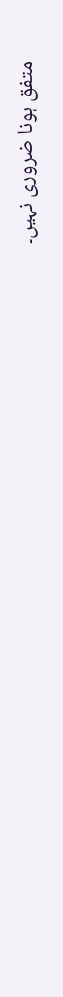متفق ہونا ضروری نہیں۔